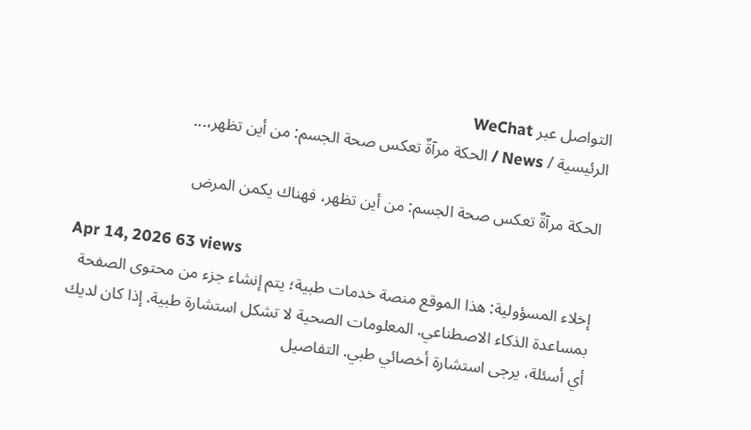التواصل عبر WeChat
الرئيسية / News / الحكة مرآةٌ تعكس صحة الجسم: من أين تظهر،...

الحكة مرآةٌ تعكس صحة الجسم: من أين تظهر، فهناك يكمن المرض

Apr 14, 2026 63 views
إخلاء المسؤولية: هذا الموقع منصة خدمات طبية؛ يتم إنشاء جزء من محتوى الصفحة بمساعدة الذكاء الاصطناعي. المعلومات الصحية لا تشكل استشارة طبية. إذا كان لديك أي أسئلة، يرجى استشارة أخصائي طبي. التفاصيل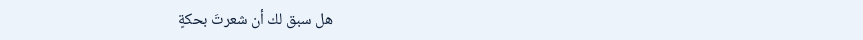هل سبق لك أن شعرتَ بحكةٍ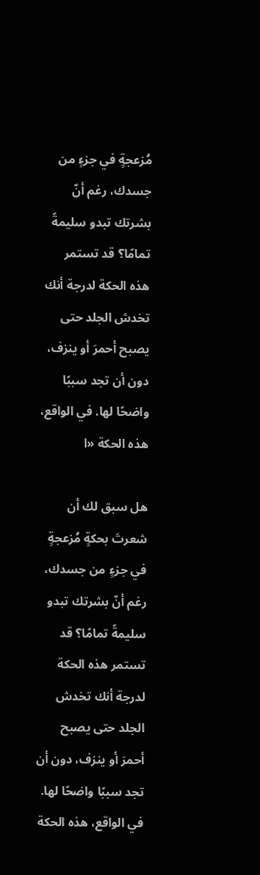مُزعجةٍ في جزءٍ من جسدك، رغم أنّ بشرتك تبدو سليمةً تمامًا؟ قد تستمر هذه الحكة لدرجة أنك تخدش الجلد حتى يصبح أحمرَ أو ينزف، دون أن تجد سببًا واضحًا لها. في الواقع، هذه الحكة «ا

هل سبق لك أن شعرتَ بحكةٍ مُزعجةٍ في جزءٍ من جسدك، رغم أنّ بشرتك تبدو سليمةً تمامًا؟ قد تستمر هذه الحكة لدرجة أنك تخدش الجلد حتى يصبح أحمرَ أو ينزف، دون أن تجد سببًا واضحًا لها. في الواقع، هذه الحكة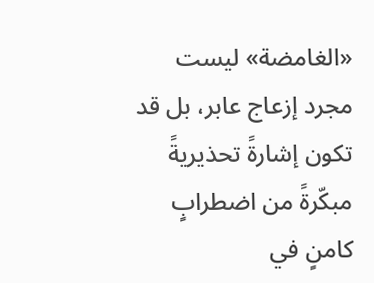«الغامضة» ليست مجرد إزعاج عابر، بل قد تكون إشارةً تحذيريةً مبكّرةً من اضطرابٍ كامنٍ في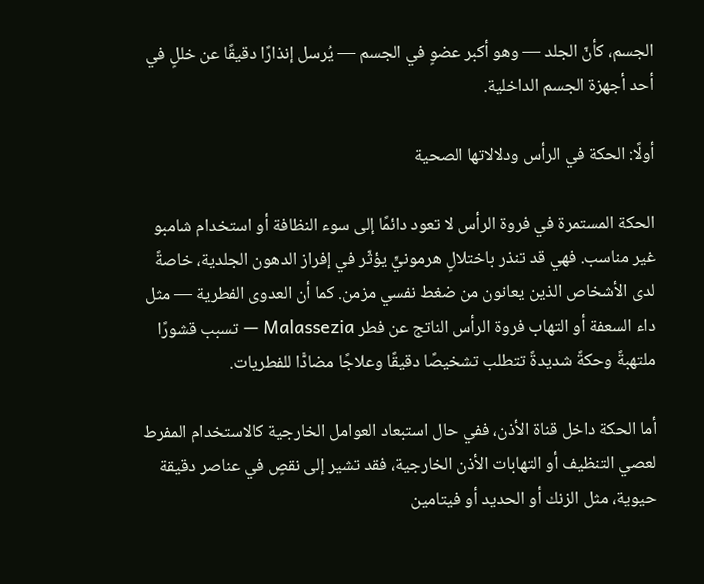الجسم، كأنّ الجلد — وهو أكبر عضوٍ في الجسم — يُرسل إنذارًا دقيقًا عن خللٍ في أحد أجهزة الجسم الداخلية.

أولًا: الحكة في الرأس ودلالاتها الصحية

الحكة المستمرة في فروة الرأس لا تعود دائمًا إلى سوء النظافة أو استخدام شامبو غير مناسب. فهي قد تنذر باختلالٍ هرمونيٍّ يؤثّر في إفراز الدهون الجلدية، خاصةً لدى الأشخاص الذين يعانون من ضغط نفسي مزمن. كما أن العدوى الفطرية — مثل داء السعفة أو التهاب فروة الرأس الناتج عن فطر Malassezia — تسبب قشورًا ملتهبةً وحكةً شديدةً تتطلب تشخيصًا دقيقًا وعلاجًا مضادًّا للفطريات.

أما الحكة داخل قناة الأذن، ففي حال استبعاد العوامل الخارجية كالاستخدام المفرط لعصي التنظيف أو التهابات الأذن الخارجية، فقد تشير إلى نقصٍ في عناصر دقيقة حيوية، مثل الزنك أو الحديد أو فيتامين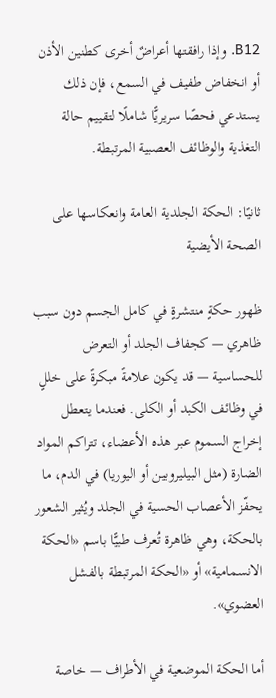B12. وإذا رافقتها أعراضٌ أخرى كطنين الأذن أو انخفاض طفيف في السمع، فإن ذلك يستدعي فحصًا سريريًّا شاملًا لتقييم حالة التغذية والوظائف العصبية المرتبطة.

ثانيًا: الحكة الجلدية العامة وانعكاسها على الصحة الأيضية

ظهور حكةٍ منتشرةٍ في كامل الجسم دون سبب ظاهري — كجفاف الجلد أو التعرض للحساسية — قد يكون علامةً مبكرةً على خللٍ في وظائف الكبد أو الكلى. فعندما يتعطل إخراج السموم عبر هذه الأعضاء، تتراكم المواد الضارة (مثل البيليروبين أو اليوريا) في الدم، ما يحفّز الأعصاب الحسية في الجلد ويُثير الشعور بالحكة، وهي ظاهرة تُعرف طبيًّا باسم «الحكة الانسمامية» أو «الحكة المرتبطة بالفشل العضوي».

أما الحكة الموضعية في الأطراف — خاصة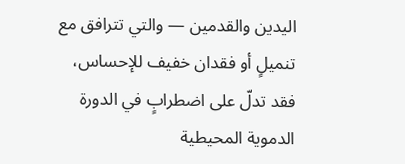اليدين والقدمين — والتي تترافق مع تنميلٍ أو فقدان خفيف للإحساس، فقد تدلّ على اضطرابٍ في الدورة الدموية المحيطية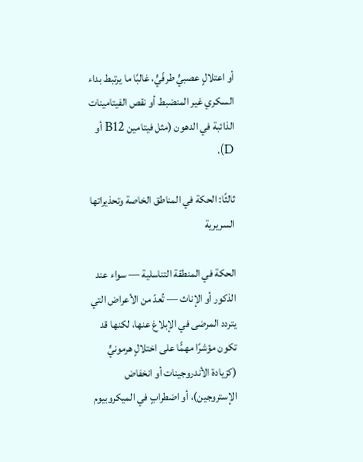أو اعتلالٍ عصبيٍّ طرفّيٍّ، غالبًا ما يرتبط بداء السكري غير المنضبط أو نقص الفيتامينات الذائبة في الدهون (مثل فيتامين B12 أو D).

ثالثًا: الحكة في المناطق الخاصة وتحذيراتها السريرية

الحكة في المنطقة التناسلية — سواء عند الذكور أو الإناث — تُعدّ من الأعراض التي يتردد المرضى في الإبلاغ عنها، لكنها قد تكون مؤشرًا مهمًّا على اختلالٍ هرمونيٍّ (كزيادة الأندروجينات أو انخفاض الإستروجين)، أو اضطرابٍ في الميكروبيوم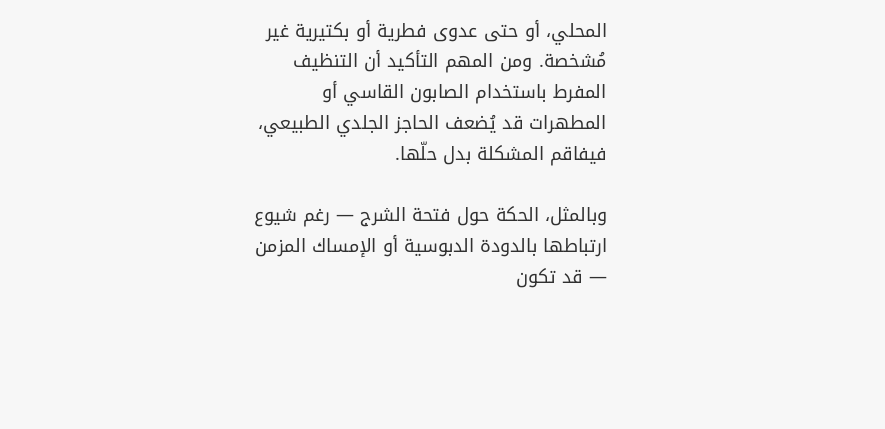المحلي، أو حتى عدوى فطرية أو بكتيرية غير مُشخصة. ومن المهم التأكيد أن التنظيف المفرط باستخدام الصابون القاسي أو المطهرات قد يُضعف الحاجز الجلدي الطبيعي، فيفاقم المشكلة بدل حلّها.

وبالمثل، الحكة حول فتحة الشرج — رغم شيوع ارتباطها بالدودة الدبوسية أو الإمساك المزمن — قد تكون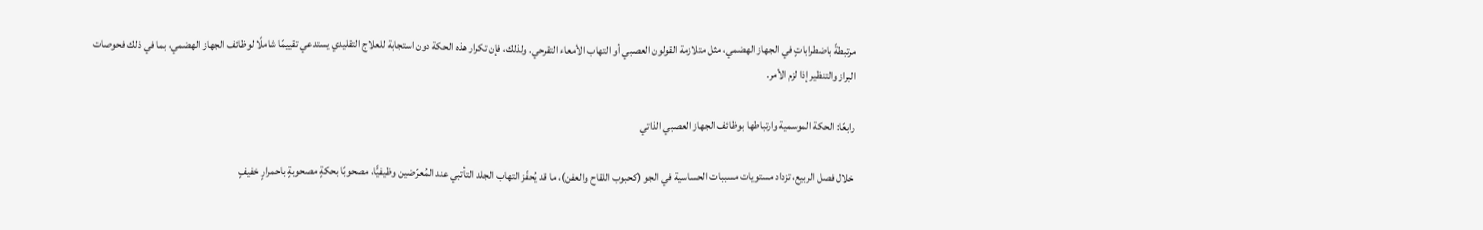مرتبطةً باضطراباتٍ في الجهاز الهضمي، مثل متلازمة القولون العصبي أو التهاب الأمعاء التقرحي. ولذلك، فإن تكرار هذه الحكة دون استجابة للعلاج التقليدي يستدعي تقييمًا شاملًا لوظائف الجهاز الهضمي، بما في ذلك فحوصات البراز والتنظير إذا لزم الأمر.

رابعًا: الحكة الموسمية وارتباطها بوظائف الجهاز العصبي الذاتي

خلال فصل الربيع، تزداد مستويات مسببات الحساسية في الجو (كحبوب اللقاح والعفن)، ما قد يُحفّز التهاب الجلد التأتبي عند المُعرّضين وظيفيًّا، مصحوبًا بحكةٍ مصحوبةٍ باحمرارٍ خفيفٍ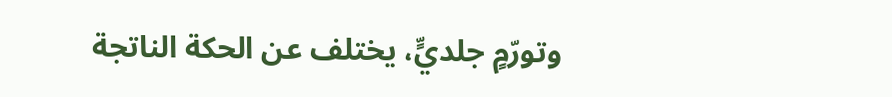وتورّمٍ جلديٍّ، يختلف عن الحكة الناتجة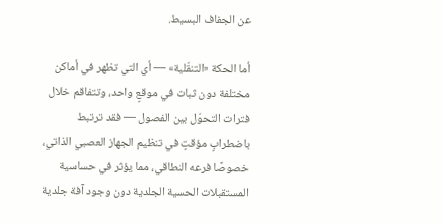عن الجفاف البسيط.

أما الحكة «التنقّلية» — أي التي تظهر في أماكن مختلفة دون ثبات في موقعٍ واحد، وتتفاقم خلال فترات التحوّل بين الفصول — فقد ترتبط باضطرابٍ مؤقتٍ في تنظيم الجهاز العصبي الذاتي، خصوصًا فرعه النطاقي، مما يؤثر في حساسية المستقبلات الحسية الجلدية دون وجود آفة جلدية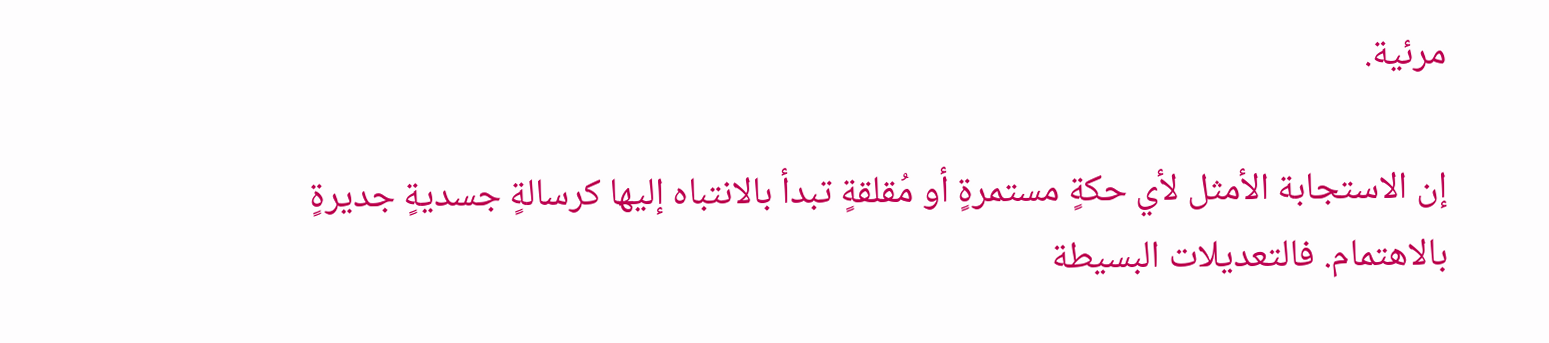مرئية.

إن الاستجابة الأمثل لأي حكةٍ مستمرةٍ أو مُقلقةٍ تبدأ بالانتباه إليها كرسالةٍ جسديةٍ جديرةٍ بالاهتمام. فالتعديلات البسيطة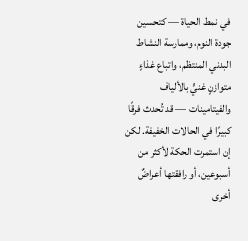في نمط الحياة — كتحسين جودة النوم، وممارسة النشاط البدني المنتظم، واتباع غذاءٍ متوازنٍ غنيٍّ بالألياف والفيتامينات — قد تُحدث فرقًا كبيرًا في الحالات الخفيفة. لكن إن استمرت الحكة لأكثر من أسبوعين، أو رافقتها أعراضٌ أخرى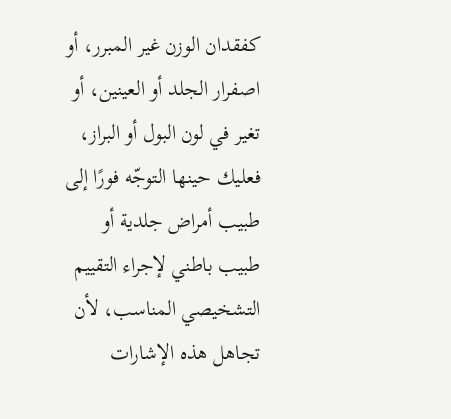كفقدان الوزن غير المبرر، أو اصفرار الجلد أو العينين، أو تغير في لون البول أو البراز، فعليك حينها التوجّه فورًا إلى طبيب أمراض جلدية أو طبيب باطني لإجراء التقييم التشخيصي المناسب، لأن تجاهل هذه الإشارات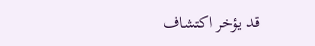قد يؤخر اكتشاف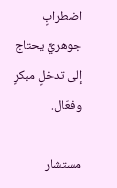اضطرابٍ جوهريٍّ يحتاج إلى تدخلٍ مبكرٍ وفعّال.

مستشار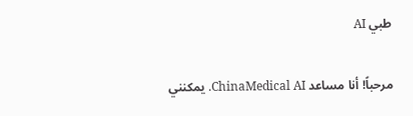طبي AI

مرحباً! أنا مساعد ChinaMedical AI. يمكنني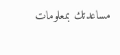مساعدتك بمعلومات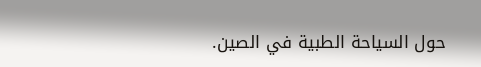حول السياحة الطبية في الصين.